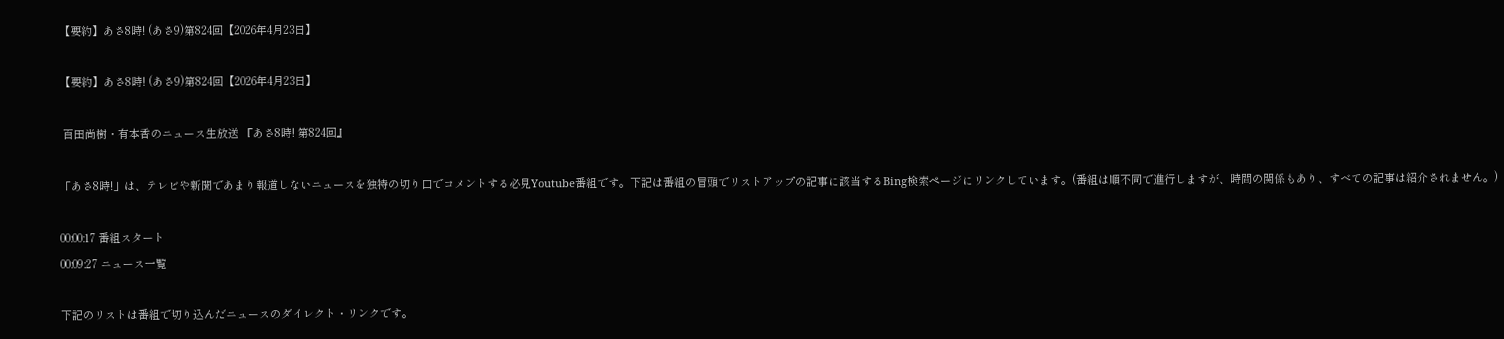【要約】あさ8時! (あさ9)第824回【2026年4月23日】

【要約】あさ8時! (あさ9)第824回【2026年4月23日】

 百田尚樹・有本香のニュース生放送 『あさ8時! 第824回』

「あさ8時!」は、テレビや新聞であまり報道しないニュースを独特の切り口でコメントする必見Youtube番組です。下記は番組の冒頭でリストアップの記事に該当するBing検索ページにリンクしています。(番組は順不同で進行しますが、時間の関係もあり、すべての記事は紹介されません。)

00:00:17 番組スタート
00:09:27 ニュース一覧

下記のリストは番組で切り込んだニュースのダイレクト・リンクです。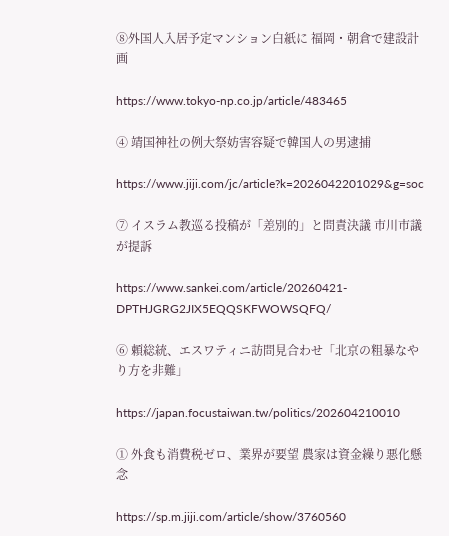⑧外国人入居予定マンション白紙に 福岡・朝倉で建設計画

https://www.tokyo-np.co.jp/article/483465

④ 靖国神社の例大祭妨害容疑で韓国人の男逮捕

https://www.jiji.com/jc/article?k=2026042201029&g=soc

⑦ イスラム教巡る投稿が「差別的」と問責決議 市川市議が提訴

https://www.sankei.com/article/20260421-DPTHJGRG2JIX5EQQSKFWOWSQFQ/

⑥ 頼総統、エスワティニ訪問見合わせ「北京の粗暴なやり方を非難」

https://japan.focustaiwan.tw/politics/202604210010

① 外食も消費税ゼロ、業界が要望 農家は資金繰り悪化懸念

https://sp.m.jiji.com/article/show/3760560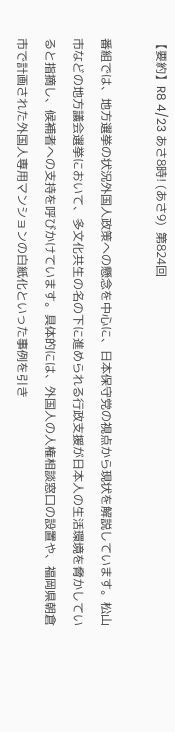【要約】R8 4/23 あさ8時! (あさ9)  第824回

番組では、地方選挙の状況外国人政策への懸念を中心に、日本保守党の視点から現状を解説しています。松山市などの地方議会選挙において、多文化共生の名の下に進められる行政支援が日本人の生活環境を脅かしていると指摘し、候補者への支持を呼びかけています。具体的には、外国人の人権相談窓口の設置や、福岡県朝倉市で計画された外国人専用マンションの白紙化といった事例を引き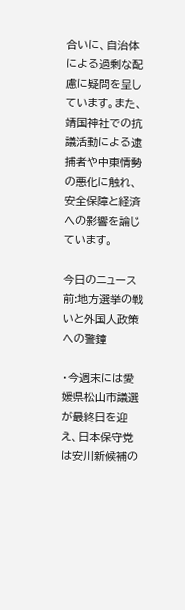合いに、自治体による過剰な配慮に疑問を呈しています。また、靖国神社での抗議活動による逮捕者や中東情勢の悪化に触れ、安全保障と経済への影響を論じています。

今日のニュース前:地方選挙の戦いと外国人政策への警鐘

・今週末には愛媛県松山市議選が最終日を迎え、日本保守党は安川新候補の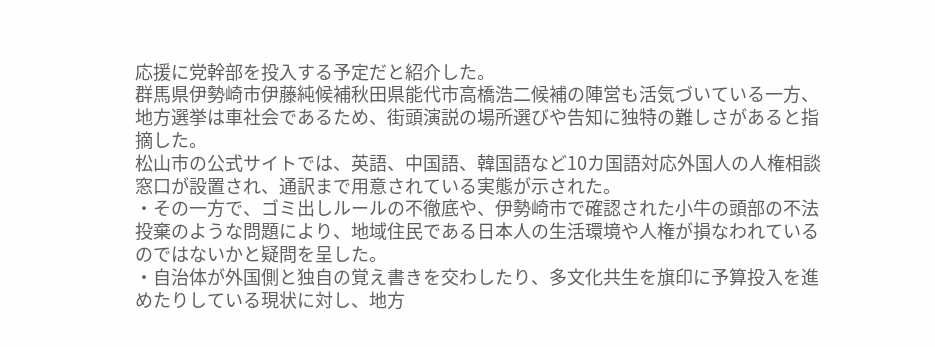応援に党幹部を投入する予定だと紹介した。
群馬県伊勢崎市伊藤純候補秋田県能代市高橋浩二候補の陣営も活気づいている一方、地方選挙は車社会であるため、街頭演説の場所選びや告知に独特の難しさがあると指摘した。
松山市の公式サイトでは、英語、中国語、韓国語など10カ国語対応外国人の人権相談窓口が設置され、通訳まで用意されている実態が示された。
・その一方で、ゴミ出しルールの不徹底や、伊勢崎市で確認された小牛の頭部の不法投棄のような問題により、地域住民である日本人の生活環境や人権が損なわれているのではないかと疑問を呈した。
・自治体が外国側と独自の覚え書きを交わしたり、多文化共生を旗印に予算投入を進めたりしている現状に対し、地方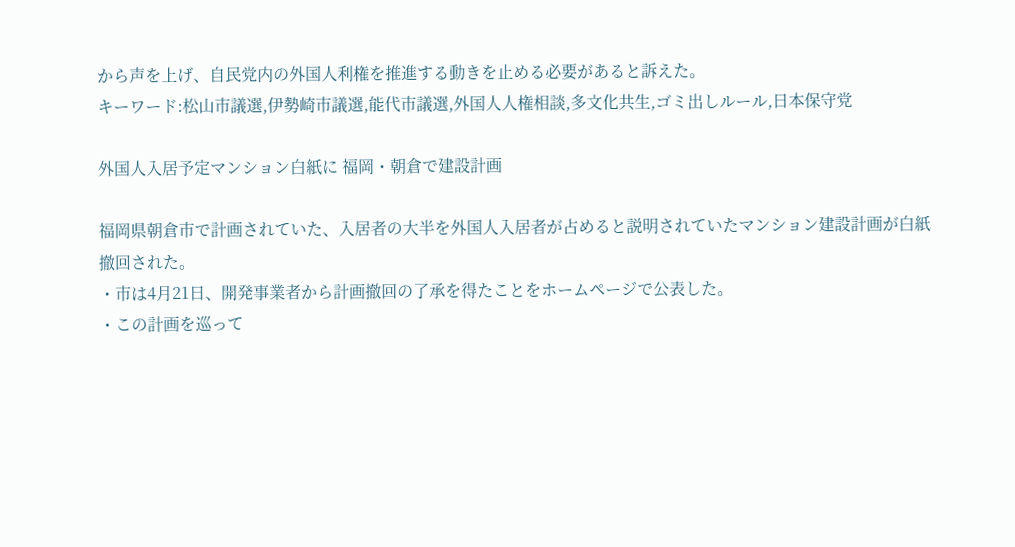から声を上げ、自民党内の外国人利権を推進する動きを止める必要があると訴えた。
キーワード:松山市議選,伊勢崎市議選,能代市議選,外国人人権相談,多文化共生,ゴミ出しルール,日本保守党

外国人入居予定マンション白紙に 福岡・朝倉で建設計画

福岡県朝倉市で計画されていた、入居者の大半を外国人入居者が占めると説明されていたマンション建設計画が白紙撤回された。
・市は4月21日、開発事業者から計画撤回の了承を得たことをホームページで公表した。
・この計画を巡って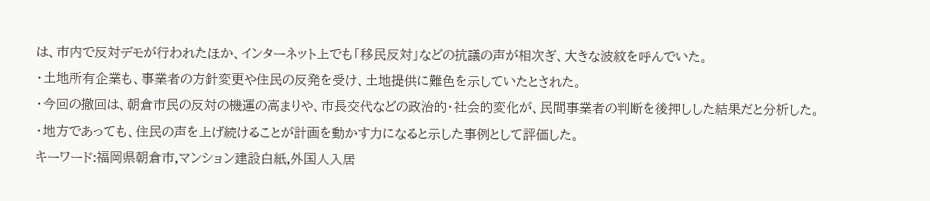は、市内で反対デモが行われたほか、インターネット上でも「移民反対」などの抗議の声が相次ぎ、大きな波紋を呼んでいた。
・土地所有企業も、事業者の方針変更や住民の反発を受け、土地提供に難色を示していたとされた。
・今回の撤回は、朝倉市民の反対の機運の高まりや、市長交代などの政治的・社会的変化が、民間事業者の判断を後押しした結果だと分析した。
・地方であっても、住民の声を上げ続けることが計画を動かす力になると示した事例として評価した。
キーワード:福岡県朝倉市,マンション建設白紙,外国人入居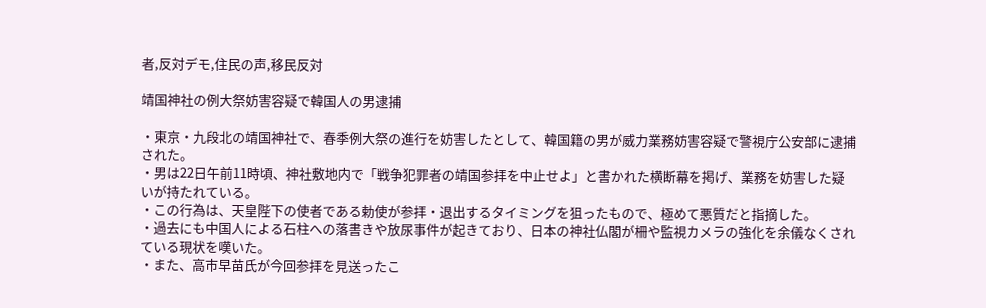者,反対デモ,住民の声,移民反対

靖国神社の例大祭妨害容疑で韓国人の男逮捕

・東京・九段北の靖国神社で、春季例大祭の進行を妨害したとして、韓国籍の男が威力業務妨害容疑で警視庁公安部に逮捕された。
・男は22日午前11時頃、神社敷地内で「戦争犯罪者の靖国参拝を中止せよ」と書かれた横断幕を掲げ、業務を妨害した疑いが持たれている。
・この行為は、天皇陛下の使者である勅使が参拝・退出するタイミングを狙ったもので、極めて悪質だと指摘した。
・過去にも中国人による石柱への落書きや放尿事件が起きており、日本の神社仏閣が柵や監視カメラの強化を余儀なくされている現状を嘆いた。
・また、高市早苗氏が今回参拝を見送ったこ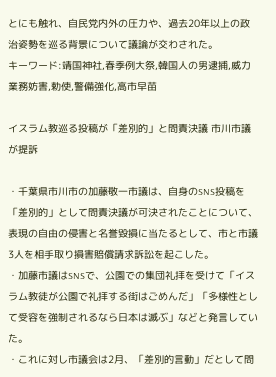とにも触れ、自民党内外の圧力や、過去20年以上の政治姿勢を巡る背景について議論が交わされた。
キーワード:靖国神社,春季例大祭,韓国人の男逮捕,威力業務妨害,勅使,警備強化,高市早苗

イスラム教巡る投稿が「差別的」と問責決議 市川市議が提訴

・千葉県市川市の加藤敬一市議は、自身のSNS投稿を「差別的」として問責決議が可決されたことについて、表現の自由の侵害と名誉毀損に当たるとして、市と市議3人を相手取り損害賠償請求訴訟を起こした。
・加藤市議はSNSで、公園での集団礼拝を受けて「イスラム教徒が公園で礼拝する街はごめんだ」「多様性として受容を強制されるなら日本は滅ぶ」などと発言していた。
・これに対し市議会は2月、「差別的言動」だとして問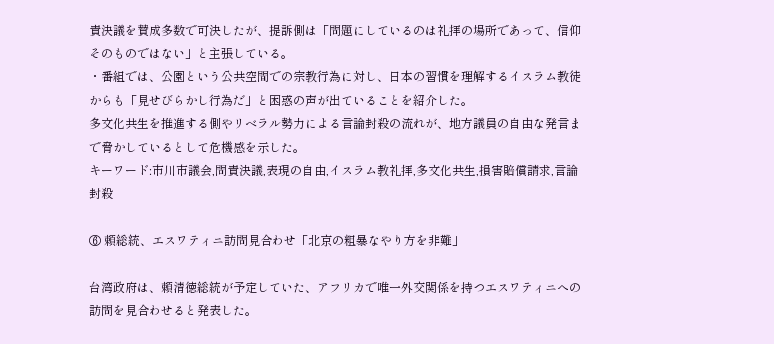責決議を賛成多数で可決したが、提訴側は「問題にしているのは礼拝の場所であって、信仰そのものではない」と主張している。
・番組では、公園という公共空間での宗教行為に対し、日本の習慣を理解するイスラム教徒からも「見せびらかし行為だ」と困惑の声が出ていることを紹介した。
多文化共生を推進する側やリベラル勢力による言論封殺の流れが、地方議員の自由な発言まで脅かしているとして危機感を示した。
キーワード:市川市議会,問責決議,表現の自由,イスラム教礼拝,多文化共生,損害賠償請求,言論封殺

⑥ 頼総統、エスワティニ訪問見合わせ「北京の粗暴なやり方を非難」

台湾政府は、頼清徳総統が予定していた、アフリカで唯一外交関係を持つエスワティニへの訪問を見合わせると発表した。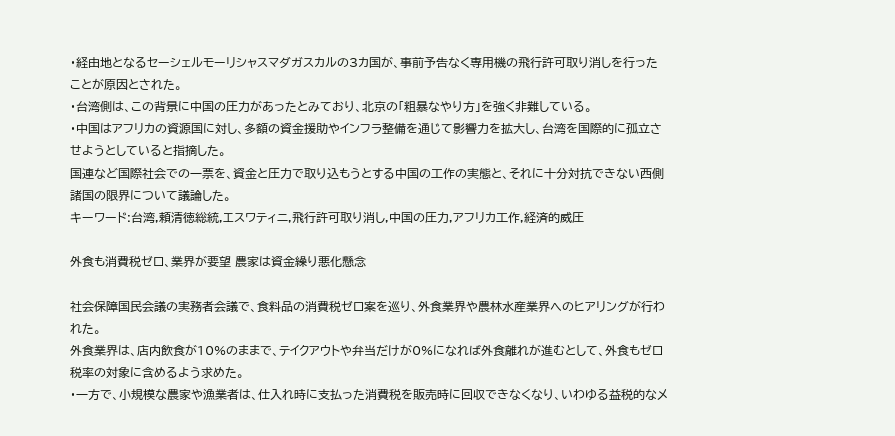・経由地となるセーシェルモーリシャスマダガスカルの3カ国が、事前予告なく専用機の飛行許可取り消しを行ったことが原因とされた。
・台湾側は、この背景に中国の圧力があったとみており、北京の「粗暴なやり方」を強く非難している。
・中国はアフリカの資源国に対し、多額の資金援助やインフラ整備を通じて影響力を拡大し、台湾を国際的に孤立させようとしていると指摘した。
国連など国際社会での一票を、資金と圧力で取り込もうとする中国の工作の実態と、それに十分対抗できない西側諸国の限界について議論した。
キーワード:台湾,頼清徳総統,エスワティニ,飛行許可取り消し,中国の圧力,アフリカ工作,経済的威圧

外食も消費税ゼロ、業界が要望 農家は資金繰り悪化懸念

社会保障国民会議の実務者会議で、食料品の消費税ゼロ案を巡り、外食業界や農林水産業界へのヒアリングが行われた。
外食業界は、店内飲食が10%のままで、テイクアウトや弁当だけが0%になれば外食離れが進むとして、外食もゼロ税率の対象に含めるよう求めた。
・一方で、小規模な農家や漁業者は、仕入れ時に支払った消費税を販売時に回収できなくなり、いわゆる益税的なメ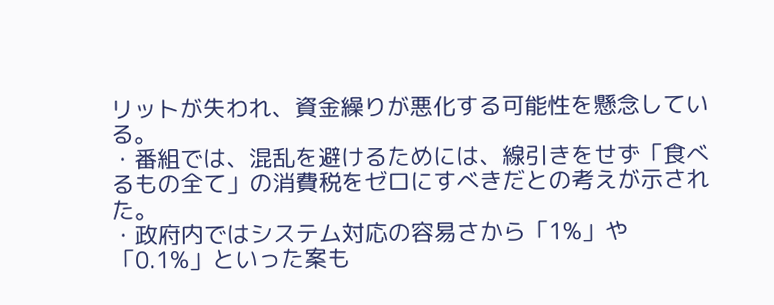リットが失われ、資金繰りが悪化する可能性を懸念している。
・番組では、混乱を避けるためには、線引きをせず「食べるもの全て」の消費税をゼロにすべきだとの考えが示された。
・政府内ではシステム対応の容易さから「1%」や「0.1%」といった案も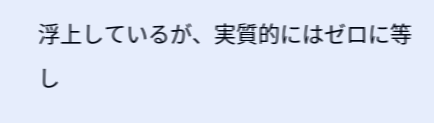浮上しているが、実質的にはゼロに等し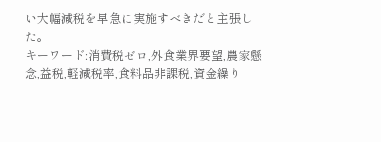い大幅減税を早急に実施すべきだと主張した。
キーワード:消費税ゼロ,外食業界要望,農家懸念,益税,軽減税率,食料品非課税,資金繰り